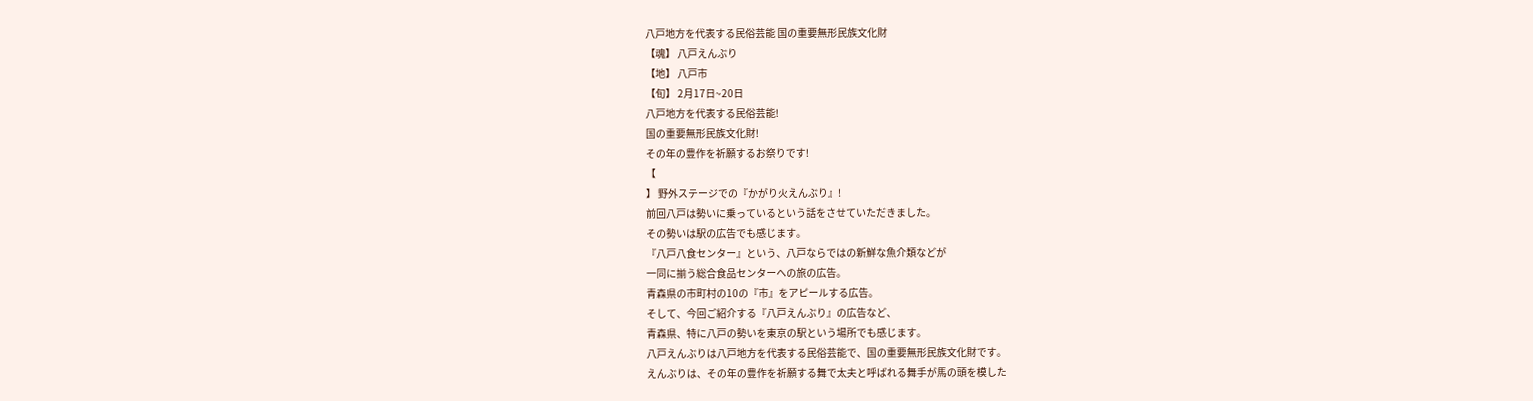八戸地方を代表する民俗芸能 国の重要無形民族文化財
【魂】 八戸えんぶり
【地】 八戸市
【旬】 2月17日~20日
八戸地方を代表する民俗芸能!
国の重要無形民族文化財!
その年の豊作を祈願するお祭りです!
【
】 野外ステージでの『かがり火えんぶり』!
前回八戸は勢いに乗っているという話をさせていただきました。
その勢いは駅の広告でも感じます。
『八戸八食センター』という、八戸ならではの新鮮な魚介類などが
一同に揃う総合食品センターへの旅の広告。
青森県の市町村の10の『市』をアピールする広告。
そして、今回ご紹介する『八戸えんぶり』の広告など、
青森県、特に八戸の勢いを東京の駅という場所でも感じます。
八戸えんぶりは八戸地方を代表する民俗芸能で、国の重要無形民族文化財です。
えんぶりは、その年の豊作を祈願する舞で太夫と呼ばれる舞手が馬の頭を模した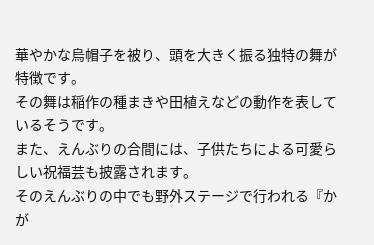華やかな烏帽子を被り、頭を大きく振る独特の舞が特徴です。
その舞は稲作の種まきや田植えなどの動作を表しているそうです。
また、えんぶりの合間には、子供たちによる可愛らしい祝福芸も披露されます。
そのえんぶりの中でも野外ステージで行われる『かが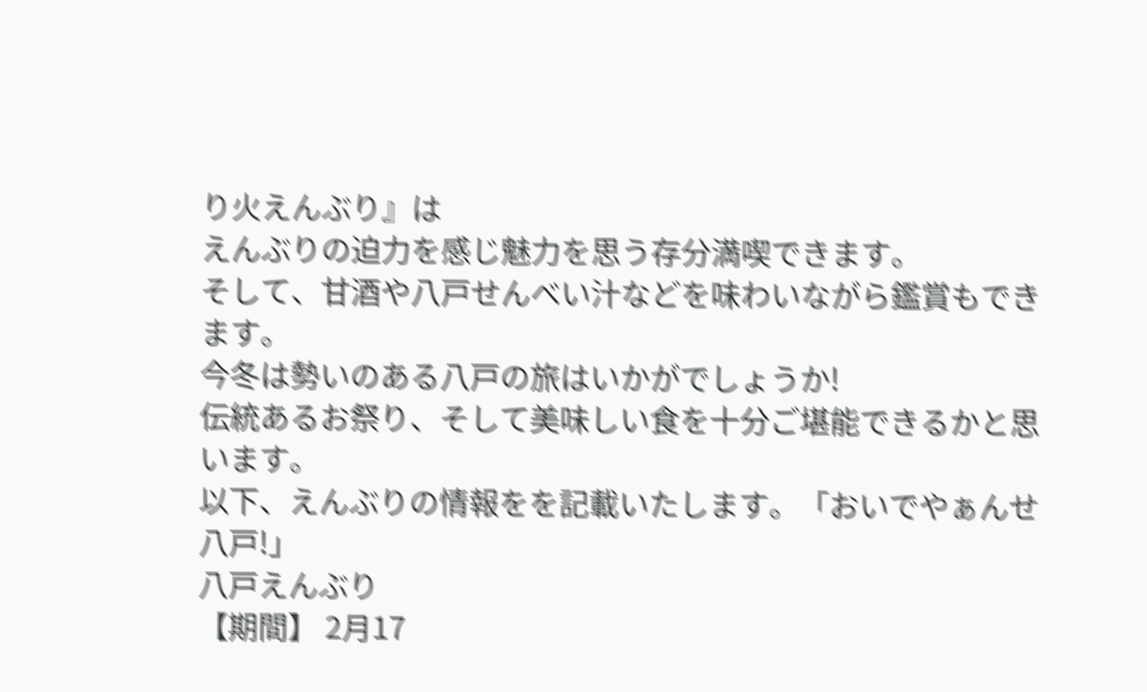り火えんぶり』は
えんぶりの迫力を感じ魅力を思う存分満喫できます。
そして、甘酒や八戸せんべい汁などを味わいながら鑑賞もできます。
今冬は勢いのある八戸の旅はいかがでしょうか!
伝統あるお祭り、そして美味しい食を十分ご堪能できるかと思います。
以下、えんぶりの情報をを記載いたします。「おいでやぁんせ八戸!」
八戸えんぶり
【期間】 2月17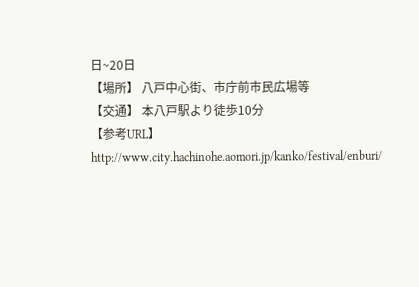日~20日
【場所】 八戸中心街、市庁前市民広場等
【交通】 本八戸駅より徒歩10分
【参考URL】 http://www.city.hachinohe.aomori.jp/kanko/festival/enburi/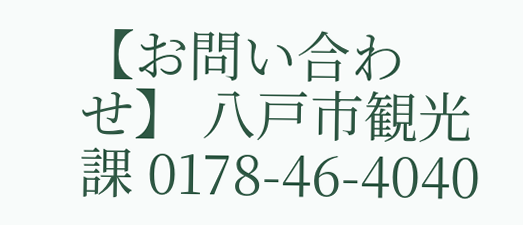【お問い合わせ】 八戸市観光課 0178-46-4040